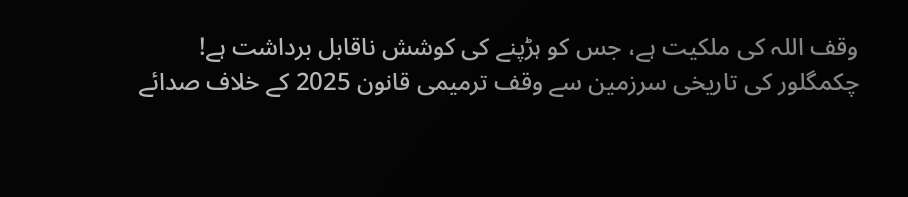وقف اللہ کی ملکیت ہے، جس کو ہڑپنے کی کوشش ناقابل برداشت ہے!
چکمگلور کی تاریخی سرزمین سے وقف ترمیمی قانون 2025 کے خلاف صدائے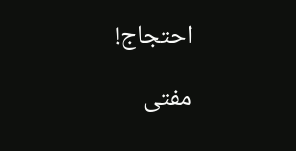احتجاج!

مفتی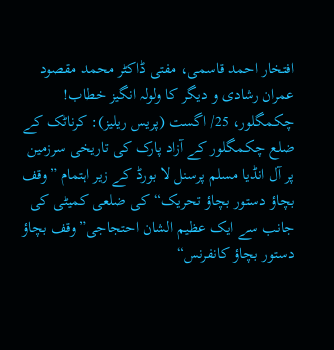افتخار احمد قاسمی، مفتی ڈاکٹر محمد مقصود عمران رشادی و دیگر کا ولولہ انگیز خطاب!
چکمگلور، 25/ اگست (پریس ریلیز): کرناٹک کے ضلع چکمگلور کے آزاد پارک کی تاریخی سرزمین پر آل انڈیا مسلم پرسنل لا بورڈ کے زیر اہتمام ”وقف بچاؤ دستور بچاؤ تحریک“ کی ضلعی کمیٹی کی جانب سے ایک عظیم الشان احتجاجی”وقف بچاؤ دستور بچاؤ کانفرنس“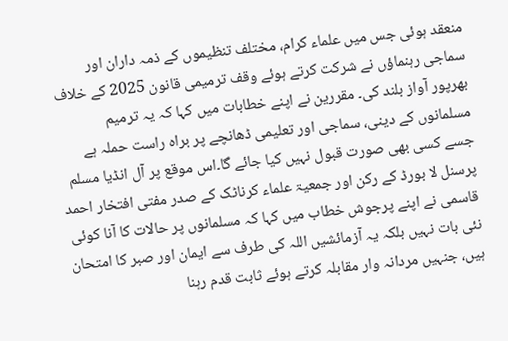منعقد ہوئی جس میں علماء کرام، مختلف تنظیموں کے ذمہ داران اور سماجی رہنماؤں نے شرکت کرتے ہوئے وقف ترمیمی قانون 2025 کے خلاف بھرپور آواز بلند کی۔ مقررین نے اپنے خطابات میں کہا کہ یہ ترمیم مسلمانوں کے دینی، سماجی اور تعلیمی ڈھانچے پر براہ راست حملہ ہے جسے کسی بھی صورت قبول نہیں کیا جائے گا۔اس موقع پر آل انڈیا مسلم پرسنل لا بورڈ کے رکن اور جمعیۃ علماء کرناٹک کے صدر مفتی افتخار احمد قاسمی نے اپنے پرجوش خطاب میں کہا کہ مسلمانوں پر حالات کا آنا کوئی نئی بات نہیں بلکہ یہ آزمائشیں اللہ کی طرف سے ایمان اور صبر کا امتحان ہیں، جنہیں مردانہ وار مقابلہ کرتے ہوئے ثابت قدم رہنا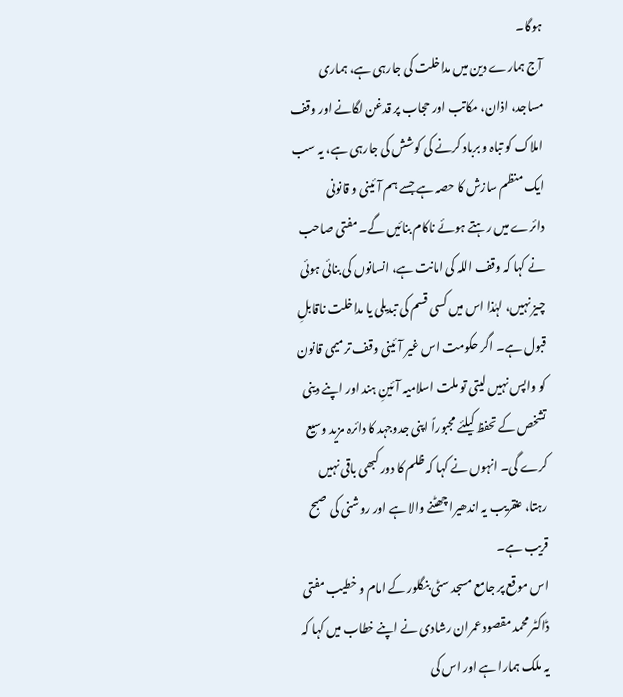ہوگا۔
آج ہمارے دین میں مداخلت کی جارہی ہے، ہماری مساجد، اذان، مکاتب اور حجاب پر قدغن لگانے اور وقف املاک کو تباہ و برباد کرنے کی کوشش کی جارہی ہے، یہ سب ایک منظم سازش کا حصہ ہے جسے ہم آئینی و قانونی دائرے میں رہتے ہوئے ناکام بنائیں گے۔ مفتی صاحب نے کہا کہ وقف اللہ کی امانت ہے، انسانوں کی بنائی ہوئی چیز نہیں، لہٰذا اس میں کسی قسم کی تبدیلی یا مداخلت ناقابلِ قبول ہے۔ اگر حکومت اس غیر آئینی وقف ترمیمی قانون کو واپس نہیں لیتی تو ملت اسلامیہ آئینِ ہند اور اپنے دینی تشخص کے تحفظ کیلئے مجبوراً اپنی جدوجہد کا دائرہ مزید وسیع کرے گی۔ انہوں نے کہا کہ ظلم کا دور کبھی باقی نہیں رہتا، عنقریب یہ اندھیرا چھٹنے والا ہے اور روشنی کی صبح قریب ہے۔
اس موقع پر جامع مسجد سٹی بنگلور کے امام و خطیب مفتی ڈاکٹر محمد مقصود عمران رشادی نے اپنے خطاب میں کہا کہ یہ ملک ہمارا ہے اور اس کی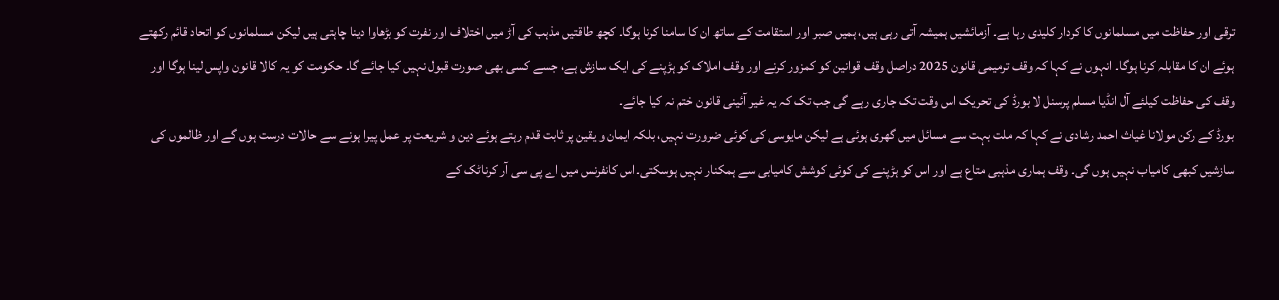ترقی اور حفاظت میں مسلمانوں کا کردار کلیدی رہا ہے۔ آزمائشیں ہمیشہ آتی رہی ہیں، ہمیں صبر اور استقامت کے ساتھ ان کا سامنا کرنا ہوگا۔ کچھ طاقتیں مذہب کی آڑ میں اختلاف اور نفرت کو بڑھاوا دینا چاہتی ہیں لیکن مسلمانوں کو اتحاد قائم رکھتے ہوئے ان کا مقابلہ کرنا ہوگا۔ انہوں نے کہا کہ وقف ترمیمی قانون 2025 دراصل وقف قوانین کو کمزور کرنے اور وقف املاک کو ہڑپنے کی ایک سازش ہے، جسے کسی بھی صورت قبول نہیں کیا جائے گا۔ حکومت کو یہ کالا قانون واپس لینا ہوگا اور وقف کی حفاظت کیلئے آل انڈیا مسلم پرسنل لا بورڈ کی تحریک اس وقت تک جاری رہے گی جب تک کہ یہ غیر آئینی قانون ختم نہ کیا جائے۔
بورڈ کے رکن مولانا غیاث احمد رشادی نے کہا کہ ملت بہت سے مسائل میں گھری ہوئی ہے لیکن مایوسی کی کوئی ضرورت نہیں، بلکہ ایمان و یقین پر ثابت قدم رہتے ہوئے دین و شریعت پر عمل پیرا ہونے سے حالات درست ہوں گے اور ظالموں کی سازشیں کبھی کامیاب نہیں ہوں گی۔ وقف ہماری مذہبی متاع ہے اور اس کو ہڑپنے کی کوئی کوشش کامیابی سے ہمکنار نہیں ہوسکتی۔اس کانفرنس میں اے پی سی آر کرناٹک کے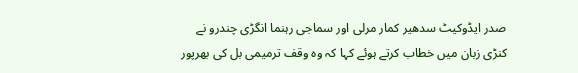صدر ایڈوکیٹ سدھیر کمار مرلی اور سماجی رہنما انگڑی چندرو نے کنڑی زبان میں خطاب کرتے ہوئے کہا کہ وہ وقف ترمیمی بل کی بھرپور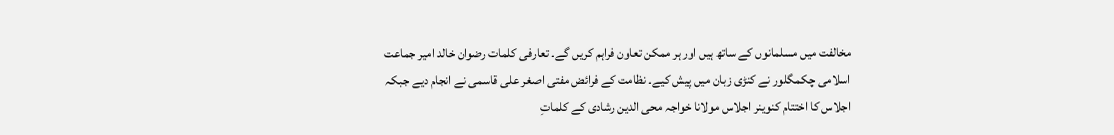مخالفت میں مسلمانوں کے ساتھ ہیں اور ہر ممکن تعاون فراہم کریں گے۔ تعارفی کلمات رضوان خالد امیر جماعت اسلامی چکمگلور نے کنڑی زبان میں پیش کیے۔ نظامت کے فرائض مفتی اصغر علی قاسمی نے انجام دیے جبکہ اجلاس کا اختتام کنوینر اجلاس مولانا خواجہ محی الدین رشادی کے کلماتِ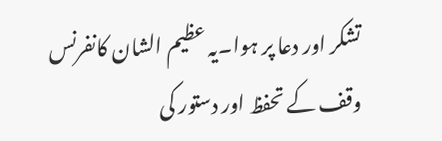تشکر اور دعا پر ہوا۔یہ عظیم الشان کانفرنس وقف کے تحفظ اور دستور کی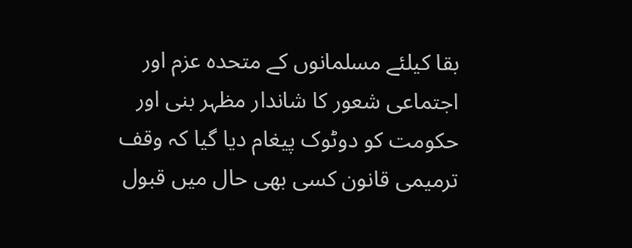بقا کیلئے مسلمانوں کے متحدہ عزم اور اجتماعی شعور کا شاندار مظہر بنی اور حکومت کو دوٹوک پیغام دیا گیا کہ وقف ترمیمی قانون کسی بھی حال میں قبول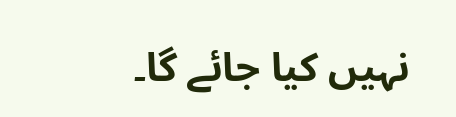نہیں کیا جائے گا۔